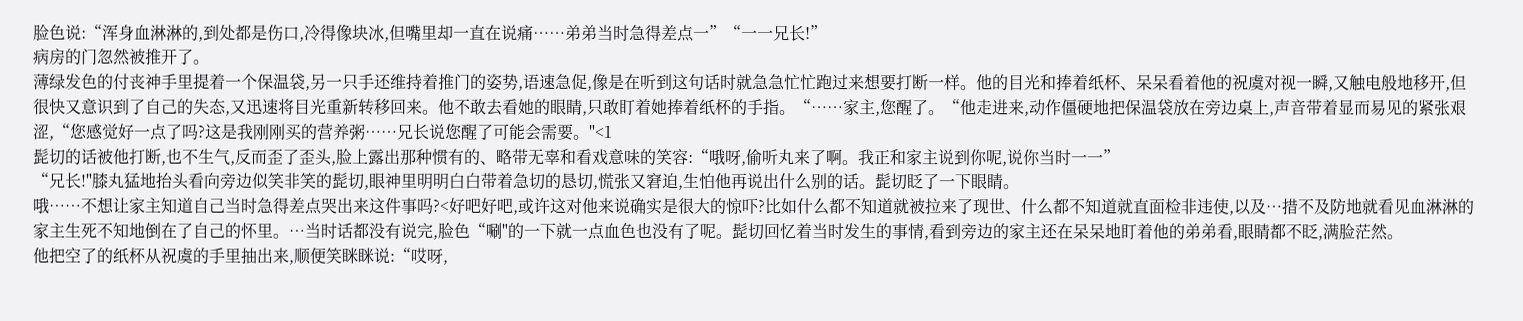脸色说:“浑身血淋淋的,到处都是伤口,冷得像块冰,但嘴里却一直在说痛……弟弟当时急得差点一”“一一兄长!”
病房的门忽然被推开了。
薄绿发色的付丧神手里提着一个保温袋,另一只手还维持着推门的姿势,语速急促,像是在听到这句话时就急急忙忙跑过来想要打断一样。他的目光和捧着纸杯、呆呆看着他的祝虞对视一瞬,又触电般地移开,但很快又意识到了自己的失态,又迅速将目光重新转移回来。他不敢去看她的眼睛,只敢盯着她捧着纸杯的手指。“……家主,您醒了。“他走进来,动作僵硬地把保温袋放在旁边桌上,声音带着显而易见的紧张艰涩,“您感觉好一点了吗?这是我刚刚买的营养粥……兄长说您醒了可能会需要。"<1
髭切的话被他打断,也不生气,反而歪了歪头,脸上露出那种惯有的、略带无辜和看戏意味的笑容:“哦呀,偷听丸来了啊。我正和家主说到你呢,说你当时一一”
“兄长!"膝丸猛地抬头看向旁边似笑非笑的髭切,眼神里明明白白带着急切的恳切,慌张又窘迫,生怕他再说出什么别的话。髭切眨了一下眼睛。
哦……不想让家主知道自己当时急得差点哭出来这件事吗?<好吧好吧,或许这对他来说确实是很大的惊吓?比如什么都不知道就被拉来了现世、什么都不知道就直面检非违使,以及…措不及防地就看见血淋淋的家主生死不知地倒在了自己的怀里。…当时话都没有说完,脸色“唰"的一下就一点血色也没有了呢。髭切回忆着当时发生的事情,看到旁边的家主还在呆呆地盯着他的弟弟看,眼睛都不眨,满脸茫然。
他把空了的纸杯从祝虞的手里抽出来,顺便笑眯眯说:“哎呀,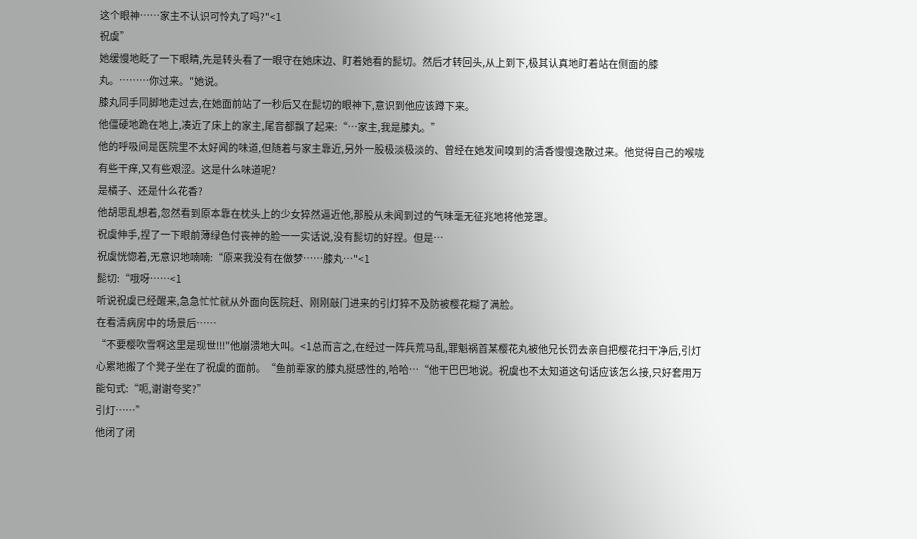这个眼神……家主不认识可怜丸了吗?"<1
祝虞”
她缓慢地眨了一下眼睛,先是转头看了一眼守在她床边、盯着她看的髭切。然后才转回头,从上到下,极其认真地盯着站在侧面的膝丸。………你过来。"她说。
膝丸同手同脚地走过去,在她面前站了一秒后又在髭切的眼神下,意识到他应该蹲下来。
他僵硬地跪在地上,凑近了床上的家主,尾音都飘了起来:“…家主,我是膝丸。”
他的呼吸间是医院里不太好闻的味道,但随着与家主靠近,另外一股极淡极淡的、曾经在她发间嗅到的清香慢慢逸散过来。他觉得自己的喉咙有些干痒,又有些艰涩。这是什么味道呢?
是橘子、还是什么花香?
他胡思乱想着,忽然看到原本靠在枕头上的少女猝然逼近他,那股从未闻到过的气味毫无征兆地将他笼罩。
祝虞伸手,捏了一下眼前薄绿色付丧神的脸一一实话说,没有髭切的好捏。但是…
祝虞恍惚着,无意识地喃喃:“原来我没有在做梦……膝丸…"<1
髭切:“哦呀……<1
听说祝虞已经醒来,急急忙忙就从外面向医院赶、刚刚敲门进来的引灯猝不及防被樱花糊了满脸。
在看清病房中的场景后……
“不要樱吹雪啊这里是现世!!!"他崩溃地大叫。<1总而言之,在经过一阵兵荒马乱,罪魁祸首某樱花丸被他兄长罚去亲自把樱花扫干净后,引灯心累地搬了个凳子坐在了祝虞的面前。“鱼前辈家的膝丸挺感性的,哈哈…“他干巴巴地说。祝虞也不太知道这句话应该怎么接,只好套用万能句式:“呃,谢谢夸奖?”
引灯……”
他闭了闭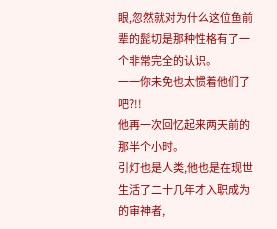眼,忽然就对为什么这位鱼前辈的髭切是那种性格有了一个非常完全的认识。
一一你未免也太惯着他们了吧?!!
他再一次回忆起来两天前的那半个小时。
引灯也是人类,他也是在现世生活了二十几年才入职成为的审神者,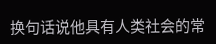换句话说他具有人类社会的常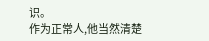识。
作为正常人,他当然清楚